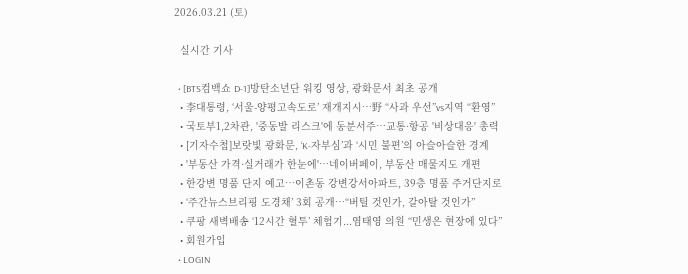2026.03.21 (토)

  실시간 기사

  • [BTS컴백쇼 D-1]방탄소년단 워킹 영상, 광화문서 최초 공개
  • 李대통령, ‘서울-양평고속도로’ 재개지시…野 “사과 우선”vs지역 “환영”
  • 국토부1,2차관, '중동발 리스크'에 동분서주…교통·항공 '비상대응' 총력
  • [기자수첩]보랏빛 광화문, ‘K-자부심’과 ‘시민 불편’의 아슬아슬한 경계
  • '부동산 가격·실거래가 한눈에'…네이버페이, 부동산 매물지도 개편
  • 한강변 명품 단지 예고…이촌동 강변강서아파트, 39층 명품 주거단지로
  • ‘주간뉴스브리핑 도경채’ 3회 공개…“버틸 것인가, 갈아탈 것인가”
  • 쿠팡 새벽배송 ‘12시간 혈투’ 체험기...염태영 의원 “민생은 현장에 있다”
  • 회원가입
  • LOGIN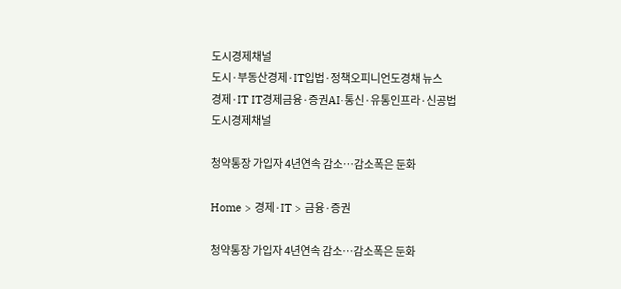도시경제채널
도시·부동산경제·IT입법·정책오피니언도경채 뉴스
경제·IT IT경제금융·증권AI·통신·유통인프라·신공법
도시경제채널

청약통장 가입자 4년연속 감소…감소폭은 둔화

Home > 경제·IT > 금융·증권

청약통장 가입자 4년연속 감소…감소폭은 둔화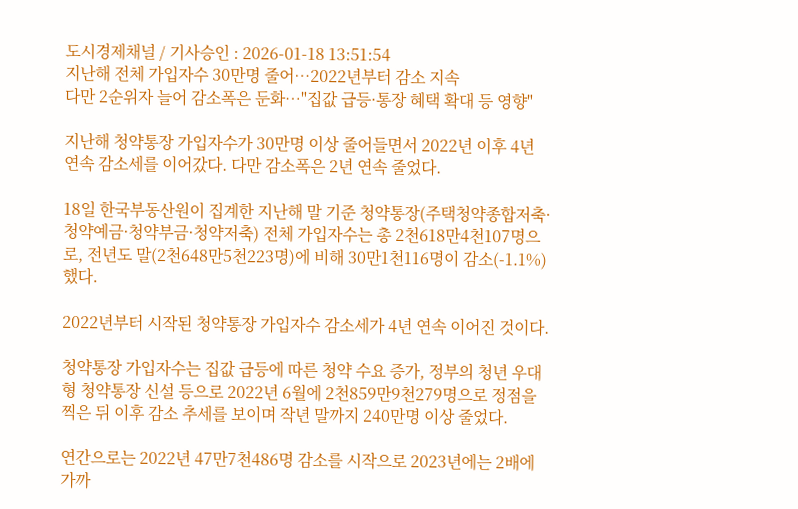도시경제채널 / 기사승인 : 2026-01-18 13:51:54
지난해 전체 가입자수 30만명 줄어…2022년부터 감소 지속
다만 2순위자 늘어 감소폭은 둔화…"집값 급등·통장 혜택 확대 등 영향"

지난해 청약통장 가입자수가 30만명 이상 줄어들면서 2022년 이후 4년 연속 감소세를 이어갔다. 다만 감소폭은 2년 연속 줄었다.

18일 한국부동산원이 집계한 지난해 말 기준 청약통장(주택청약종합저축·청약예금·청약부금·청약저축) 전체 가입자수는 총 2천618만4천107명으로, 전년도 말(2천648만5천223명)에 비해 30만1천116명이 감소(-1.1%)했다.

2022년부터 시작된 청약통장 가입자수 감소세가 4년 연속 이어진 것이다.

청약통장 가입자수는 집값 급등에 따른 청약 수요 증가, 정부의 청년 우대형 청약통장 신설 등으로 2022년 6월에 2천859만9천279명으로 정점을 찍은 뒤 이후 감소 추세를 보이며 작년 말까지 240만명 이상 줄었다.

연간으로는 2022년 47만7천486명 감소를 시작으로 2023년에는 2배에 가까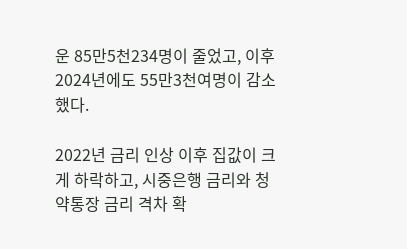운 85만5천234명이 줄었고, 이후 2024년에도 55만3천여명이 감소했다.

2022년 금리 인상 이후 집값이 크게 하락하고, 시중은행 금리와 청약통장 금리 격차 확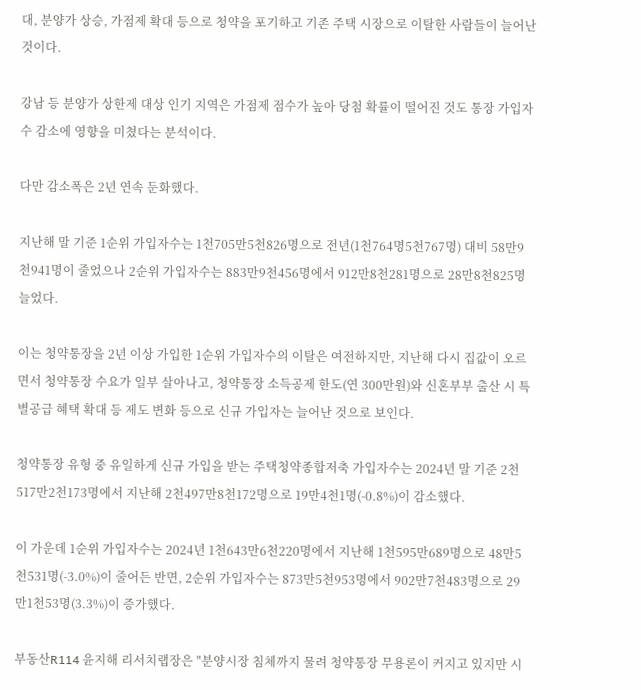대, 분양가 상승, 가점제 확대 등으로 청약을 포기하고 기존 주택 시장으로 이탈한 사람들이 늘어난 것이다.

강남 등 분양가 상한제 대상 인기 지역은 가점제 점수가 높아 당첨 확률이 떨어진 것도 통장 가입자수 감소에 영향을 미쳤다는 분석이다.

다만 감소폭은 2년 연속 둔화했다.

지난해 말 기준 1순위 가입자수는 1천705만5천826명으로 전년(1천764명5천767명) 대비 58만9천941명이 줄었으나 2순위 가입자수는 883만9천456명에서 912만8천281명으로 28만8천825명 늘었다.

이는 청약통장을 2년 이상 가입한 1순위 가입자수의 이탈은 여전하지만, 지난해 다시 집값이 오르면서 청약통장 수요가 일부 살아나고, 청약통장 소득공제 한도(연 300만원)와 신혼부부 출산 시 특별공급 혜택 확대 등 제도 변화 등으로 신규 가입자는 늘어난 것으로 보인다.

청약통장 유형 중 유일하게 신규 가입을 받는 주택청약종합저축 가입자수는 2024년 말 기준 2천517만2천173명에서 지난해 2천497만8천172명으로 19만4천1명(-0.8%)이 감소했다.

이 가운데 1순위 가입자수는 2024년 1천643만6천220명에서 지난해 1천595만689명으로 48만5천531명(-3.0%)이 줄어든 반면, 2순위 가입자수는 873만5천953명에서 902만7천483명으로 29만1천53명(3.3%)이 증가했다.

부동산R114 윤지해 리서치랩장은 "분양시장 침체까지 물려 청약통장 무용론이 커지고 있지만 시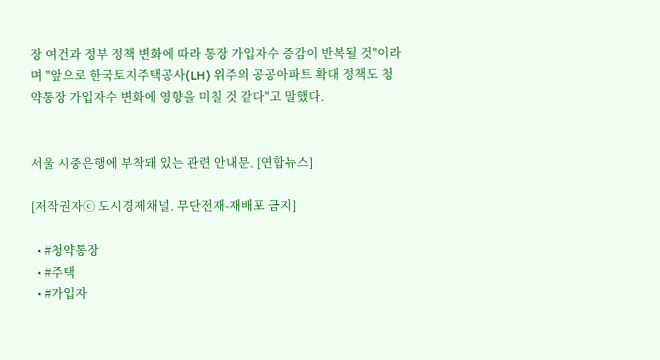장 여건과 정부 정책 변화에 따라 통장 가입자수 증감이 반복될 것"이라며 "앞으로 한국토지주택공사(LH) 위주의 공공아파트 확대 정책도 청약통장 가입자수 변화에 영향을 미칠 것 같다"고 말했다.


서울 시중은행에 부착돼 있는 관련 안내문. [연합뉴스]

[저작권자ⓒ 도시경제채널. 무단전재-재배포 금지]

  • #청약통장
  • #주택
  • #가입자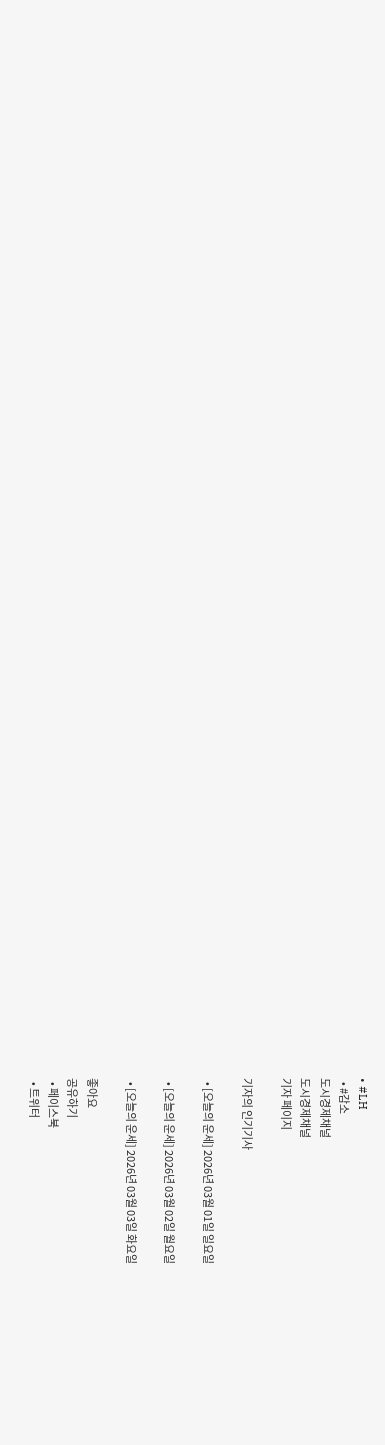• #LH
  • #감소
도시경제채널
도시경제채널
기자 페이지

기자의 인기기사

  • [오늘의 운세] 2026년 03월 01일 일요일

  • [오늘의 운세] 2026년 03월 02일 월요일

  • [오늘의 운세] 2026년 03월 03일 화요일

좋아요
공유하기
  • 페이스북
  • 트위터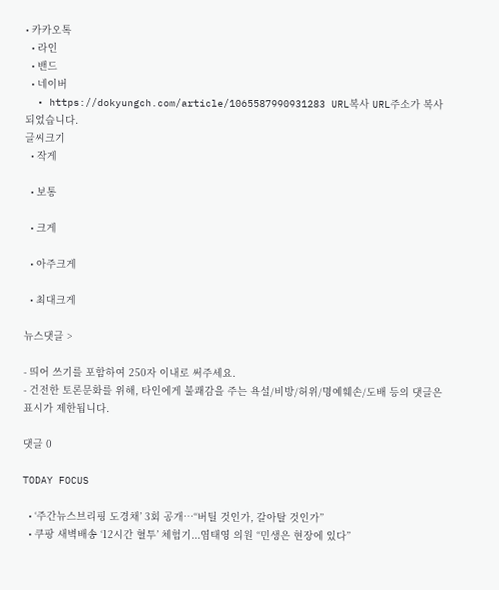• 카카오톡
  • 라인
  • 밴드
  • 네이버
  • https://dokyungch.com/article/1065587990931283 URL복사 URL주소가 복사 되었습니다.
글씨크기
  • 작게

  • 보통

  • 크게

  • 아주크게

  • 최대크게

뉴스댓글 >

- 띄어 쓰기를 포함하여 250자 이내로 써주세요.
- 건전한 토론문화를 위해, 타인에게 불쾌감을 주는 욕설/비방/허위/명예훼손/도배 등의 댓글은 표시가 제한됩니다.

댓글 0

TODAY FOCUS

  • ‘주간뉴스브리핑 도경채’ 3회 공개…“버틸 것인가, 갈아탈 것인가”
  • 쿠팡 새벽배송 ‘12시간 혈투’ 체험기...염태영 의원 “민생은 현장에 있다”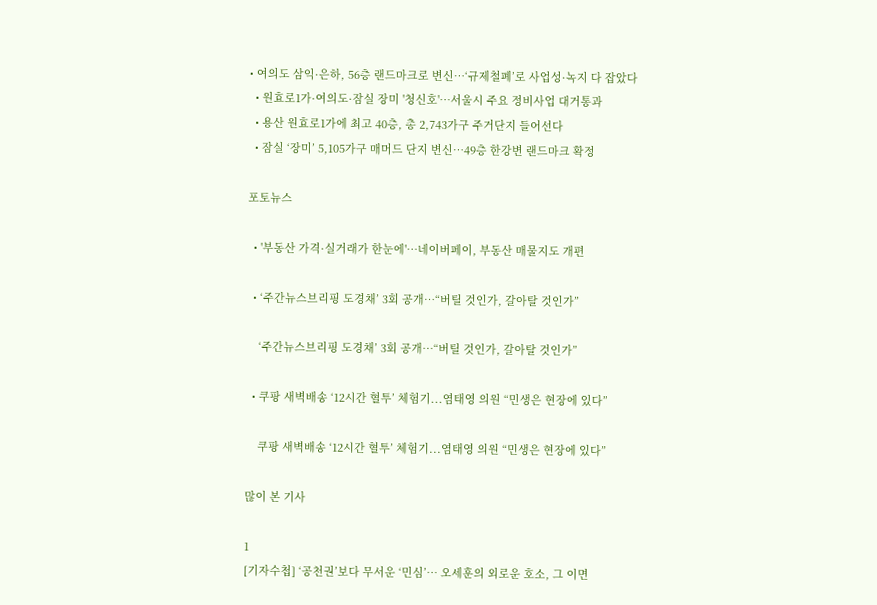• 여의도 삼익·은하, 56층 랜드마크로 변신…‘규제철폐’로 사업성·녹지 다 잡았다
  • 원효로1가·여의도·잠실 장미 '청신호'…서울시 주요 정비사업 대거통과
  • 용산 원효로1가에 최고 40층, 총 2,743가구 주거단지 들어선다
  • 잠실 ‘장미’ 5,105가구 매머드 단지 변신…49층 한강변 랜드마크 확정

포토뉴스

  • '부동산 가격·실거래가 한눈에'…네이버페이, 부동산 매물지도 개편

  • ‘주간뉴스브리핑 도경채’ 3회 공개…“버틸 것인가, 갈아탈 것인가”

    ‘주간뉴스브리핑 도경채’ 3회 공개…“버틸 것인가, 갈아탈 것인가”

  • 쿠팡 새벽배송 ‘12시간 혈투’ 체험기...염태영 의원 “민생은 현장에 있다”

    쿠팡 새벽배송 ‘12시간 혈투’ 체험기...염태영 의원 “민생은 현장에 있다”

많이 본 기사

1
[기자수첩] ‘공천권’보다 무서운 ‘민심’… 오세훈의 외로운 호소, 그 이면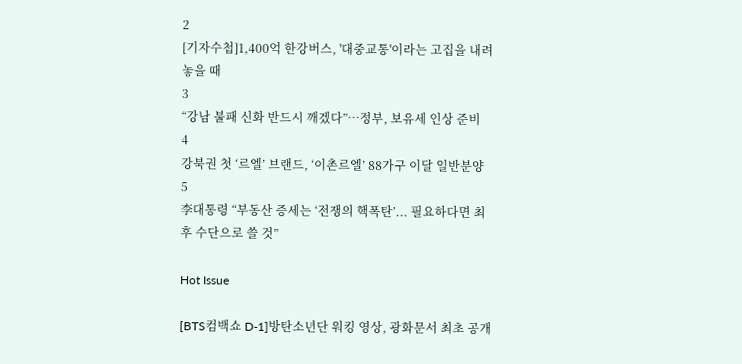2
[기자수첩]1,400억 한강버스, '대중교통'이라는 고집을 내려놓을 때
3
“강남 불패 신화 반드시 깨겠다”…정부, 보유세 인상 준비
4
강북권 첫 ‘르엘’ 브랜드, ‘이촌르엘’ 88가구 이달 일반분양
5
李대통령 “부동산 증세는 ‘전쟁의 핵폭탄’... 필요하다면 최후 수단으로 쓸 것”

Hot Issue

[BTS컴백쇼 D-1]방탄소년단 워킹 영상, 광화문서 최초 공개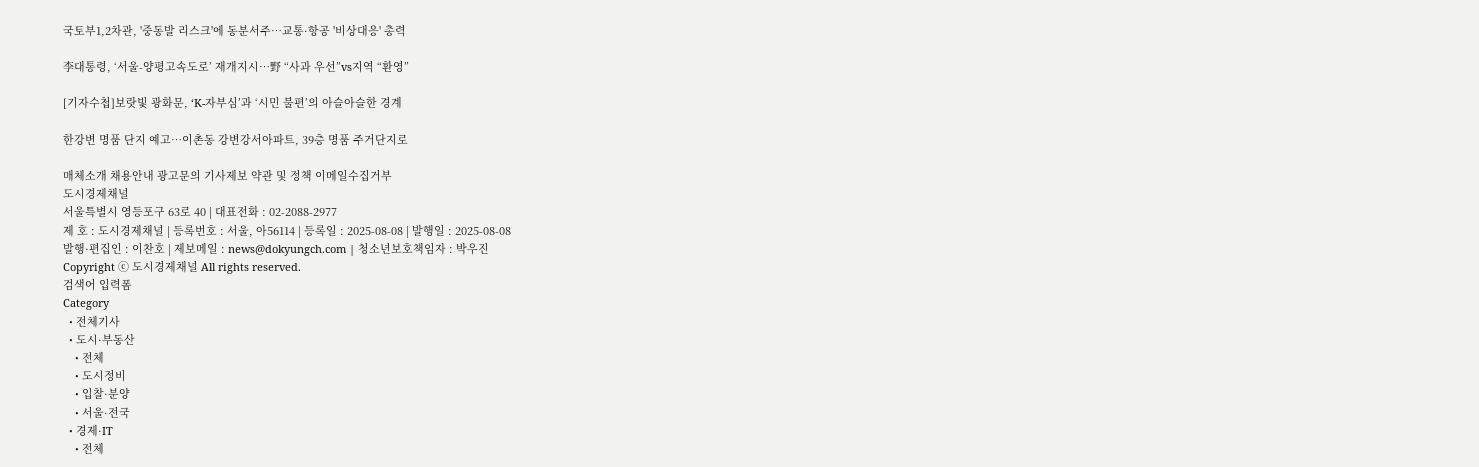국토부1,2차관, '중동발 리스크'에 동분서주…교통·항공 '비상대응' 총력

李대통령, ‘서울-양평고속도로’ 재개지시…野 “사과 우선”vs지역 “환영”

[기자수첩]보랏빛 광화문, ‘K-자부심’과 ‘시민 불편’의 아슬아슬한 경계

한강변 명품 단지 예고…이촌동 강변강서아파트, 39층 명품 주거단지로

매체소개 채용안내 광고문의 기사제보 약관 및 정책 이메일수집거부
도시경제채널
서울특별시 영등포구 63로 40 | 대표전화 : 02-2088-2977
제 호 : 도시경제채널 | 등록번호 : 서울, 아56114 | 등록일 : 2025-08-08 | 발행일 : 2025-08-08
발행·편집인 : 이찬호 | 제보메일 : news@dokyungch.com | 청소년보호책임자 : 박우진
Copyright ⓒ 도시경제채널 All rights reserved.
검색어 입력폼
Category
  • 전체기사
  • 도시·부동산
    • 전체
    • 도시정비
    • 입찰·분양
    • 서울·전국
  • 경제·IT
    • 전체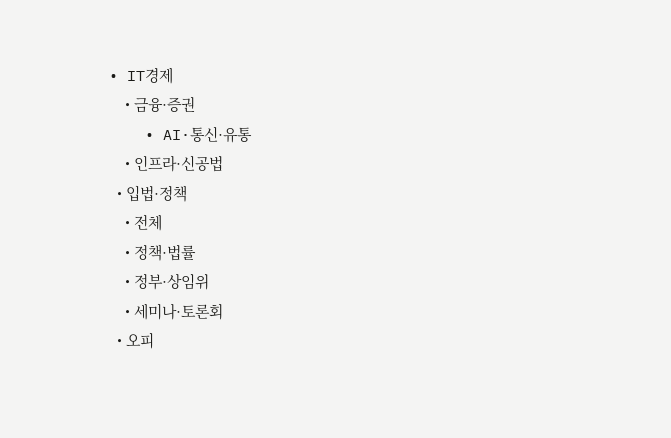• IT경제
    • 금융·증권
    • AI·통신·유통
    • 인프라·신공법
  • 입법·정책
    • 전체
    • 정책·법률
    • 정부·상임위
    • 세미나·토론회
  • 오피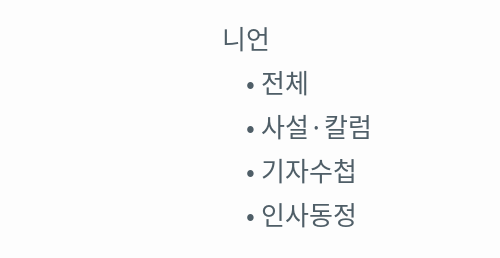니언
    • 전체
    • 사설·칼럼
    • 기자수첩
    • 인사동정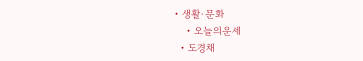• 생활·문화
    • 오늘의운세
  • 도경채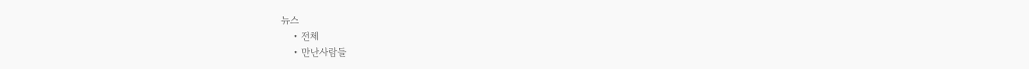뉴스
    • 전체
    • 만난사람들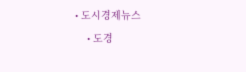• 도시경제뉴스
    • 도경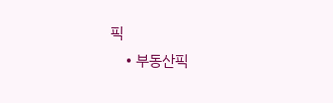픽
    • 부동산픽